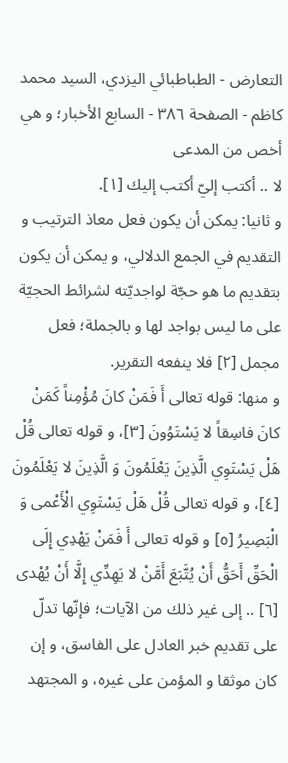التعارض - الطباطبائي اليزدي، السيد محمد كاظم - الصفحة ٣٨٦ - السابع الأخبار؛ و هي أخص من المدعى
لا .. أكتب إليّ أكتب إليك [١].
و ثانيا: يمكن أن يكون فعل معاذ الترتيب و التقديم في الجمع الدلالي، و يمكن أن يكون بتقديم ما هو حجّة لواجديّته لشرائط الحجيّة على ما ليس بواجد لها و بالجملة؛ فعل مجمل [٢] فلا ينفعه التقرير.
و منها: قوله تعالى أَ فَمَنْ كانَ مُؤْمِناً كَمَنْ كانَ فاسِقاً لا يَسْتَوُونَ [٣]، و قوله تعالى قُلْ هَلْ يَسْتَوِي الَّذِينَ يَعْلَمُونَ وَ الَّذِينَ لا يَعْلَمُونَ [٤]، و قوله تعالى قُلْ هَلْ يَسْتَوِي الْأَعْمى وَ الْبَصِيرُ [٥] و قوله تعالى أَ فَمَنْ يَهْدِي إِلَى الْحَقِّ أَحَقُّ أَنْ يُتَّبَعَ أَمَّنْ لا يَهِدِّي إِلَّا أَنْ يُهْدى [٦] .. إلى غير ذلك من الآيات؛ فإنّها تدلّ على تقديم خبر العادل على الفاسق، و إن كان موثقا و المؤمن على غيره، و المجتهد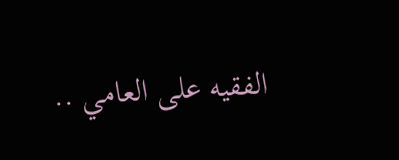الفقيه على العامي ..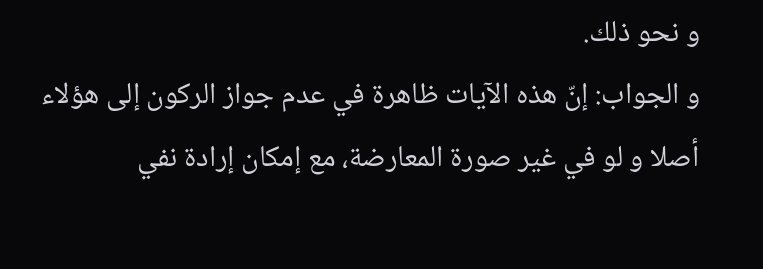و نحو ذلك.
و الجواب: إنّ هذه الآيات ظاهرة في عدم جواز الركون إلى هؤلاء أصلا و لو في غير صورة المعارضة، مع إمكان إرادة نفي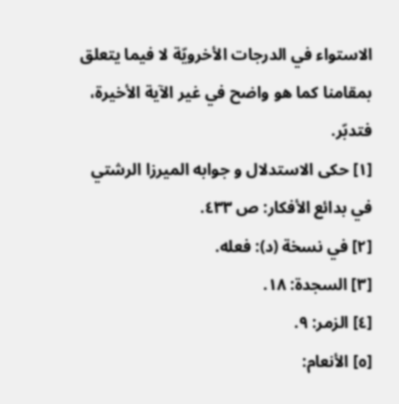الاستواء في الدرجات الأخرويّة لا فيما يتعلق بمقامنا كما هو واضح في غير الآية الأخيرة، فتدبّر.
[١] حكى الاستدلال و جوابه الميرزا الرشتي في بدائع الأفكار: ص ٤٣٣.
[٢] في نسخة (د): فعله.
[٣] السجدة: ١٨.
[٤] الزمر: ٩.
[٥] الأنعام: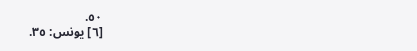٥٠.
[٦] يونس: ٣٥.